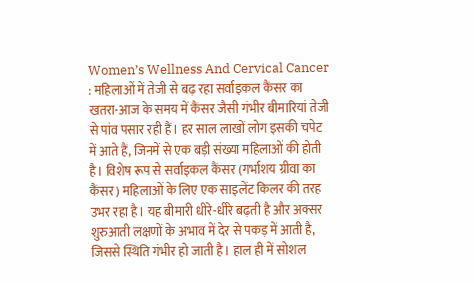Women’s Wellness And Cervical Cancer : महिलाओं में तेजी से बढ़ रहा सर्वाइकल कैंसर का खतरा-आज के समय में कैंसर जैसी गंभीर बीमारियां तेजी से पांव पसार रही हैं। हर साल लाखों लोग इसकी चपेट में आते हैं, जिनमें से एक बड़ी संख्या महिलाओं की होती है। विशेष रूप से सर्वाइकल कैंसर (गर्भाशय ग्रीवा का कैंसर) महिलाओं के लिए एक साइलेंट किलर की तरह उभर रहा है। यह बीमारी धीरे-धीरे बढ़ती है और अक्सर शुरुआती लक्षणों के अभाव में देर से पकड़ में आती है, जिससे स्थिति गंभीर हो जाती है। हाल ही में सोशल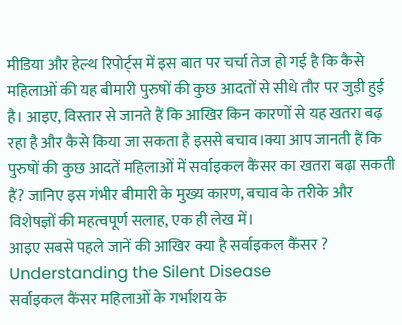मीडिया और हेल्थ रिपोर्ट्स में इस बात पर चर्चा तेज हो गई है कि कैसे महिलाओं की यह बीमारी पुरुषों की कुछ आदतों से सीधे तौर पर जुड़ी हुई है। आइए, विस्तार से जानते हैं कि आखिर किन कारणों से यह खतरा बढ़ रहा है और कैसे किया जा सकता है इससे बचाव।क्या आप जानती हैं कि पुरुषों की कुछ आदतें महिलाओं में सर्वाइकल कैंसर का खतरा बढ़ा सकती हैं? जानिए इस गंभीर बीमारी के मुख्य कारण, बचाव के तरीके और विशेषज्ञों की महत्वपूर्ण सलाह, एक ही लेख में।
आइए सबसे पहले जानें की आखिर क्या है सर्वाइकल कैंसर ?
Understanding the Silent Disease
सर्वाइकल कैंसर महिलाओं के गर्भाशय के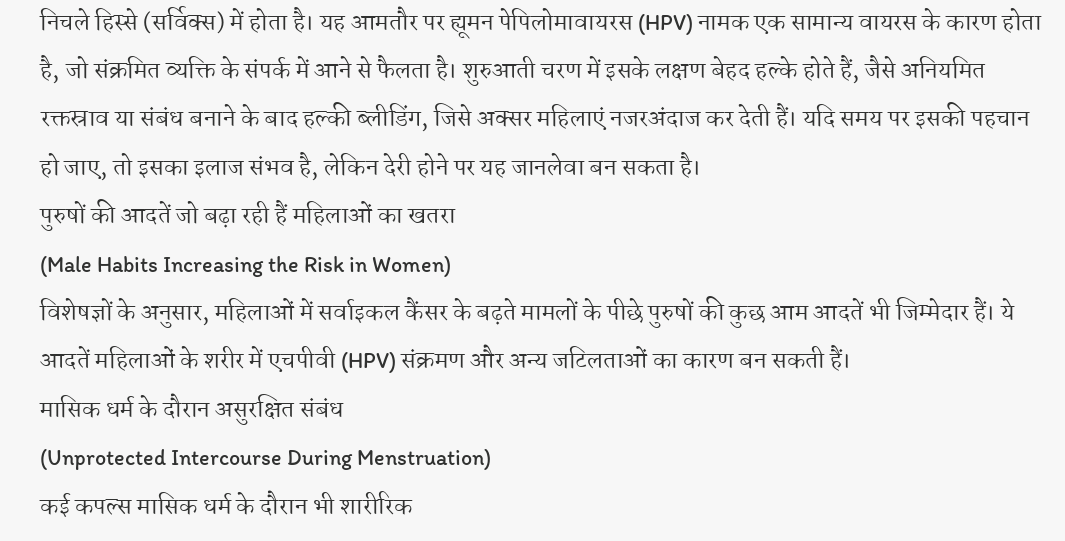निचले हिस्से (सर्विक्स) में होता है। यह आमतौर पर ह्यूमन पेपिलोमावायरस (HPV) नामक एक सामान्य वायरस के कारण होता है, जो संक्रमित व्यक्ति के संपर्क में आने से फैलता है। शुरुआती चरण में इसके लक्षण बेहद हल्के होते हैं, जैसे अनियमित रक्तस्राव या संबंध बनाने के बाद हल्की ब्लीडिंग, जिसे अक्सर महिलाएं नजरअंदाज कर देती हैं। यदि समय पर इसकी पहचान हो जाए, तो इसका इलाज संभव है, लेकिन देरी होने पर यह जानलेवा बन सकता है।
पुरुषों की आदतें जो बढ़ा रही हैं महिलाओं का खतरा
(Male Habits Increasing the Risk in Women)
विशेषज्ञों के अनुसार, महिलाओं में सर्वाइकल कैंसर के बढ़ते मामलों के पीछे पुरुषों की कुछ आम आदतें भी जिम्मेदार हैं। ये आदतें महिलाओं के शरीर में एचपीवी (HPV) संक्रमण और अन्य जटिलताओं का कारण बन सकती हैं।
मासिक धर्म के दौरान असुरक्षित संबंध
(Unprotected Intercourse During Menstruation)
कई कपल्स मासिक धर्म के दौरान भी शारीरिक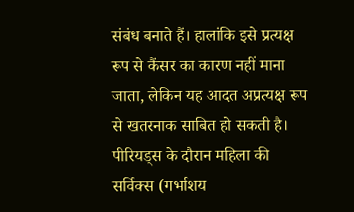संबंध बनाते हैं। हालांकि इसे प्रत्यक्ष रूप से कैंसर का कारण नहीं माना जाता, लेकिन यह आदत अप्रत्यक्ष रूप से खतरनाक साबित हो सकती है। पीरियड्स के दौरान महिला की सर्विक्स (गर्भाशय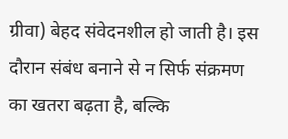ग्रीवा) बेहद संवेदनशील हो जाती है। इस दौरान संबंध बनाने से न सिर्फ संक्रमण का खतरा बढ़ता है, बल्कि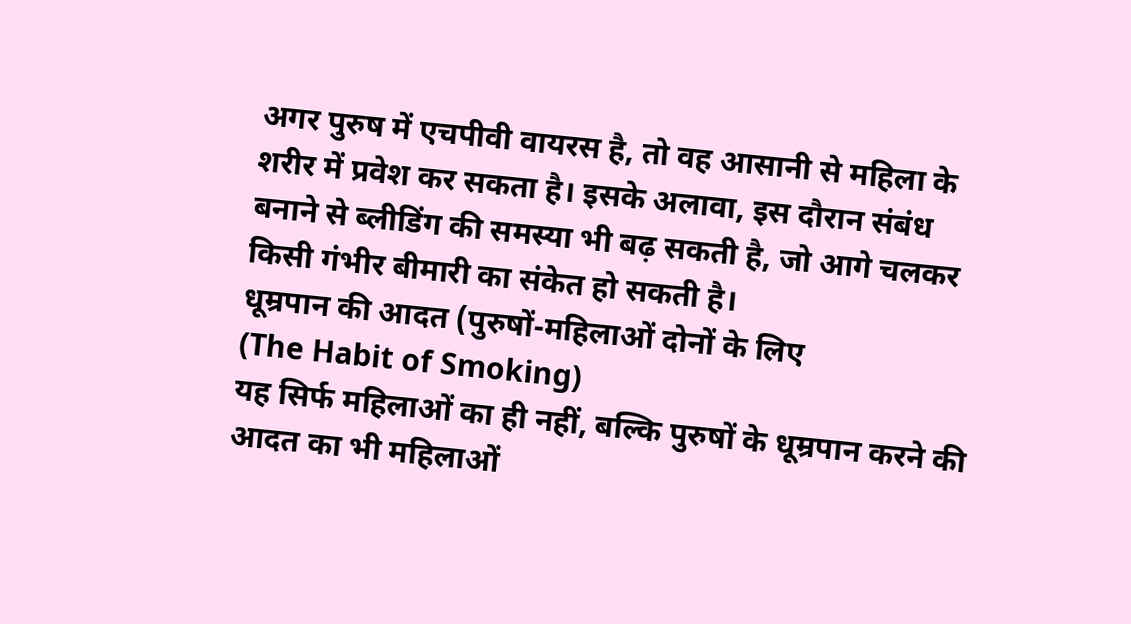अगर पुरुष में एचपीवी वायरस है, तो वह आसानी से महिला के शरीर में प्रवेश कर सकता है। इसके अलावा, इस दौरान संबंध बनाने से ब्लीडिंग की समस्या भी बढ़ सकती है, जो आगे चलकर किसी गंभीर बीमारी का संकेत हो सकती है।
धूम्रपान की आदत (पुरुषों-महिलाओं दोनों के लिए
(The Habit of Smoking)
यह सिर्फ महिलाओं का ही नहीं, बल्कि पुरुषों के धूम्रपान करने की आदत का भी महिलाओं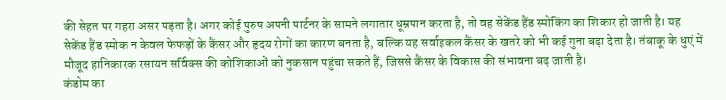की सेहत पर गहरा असर पड़ता है। अगर कोई पुरुष अपनी पार्टनर के सामने लगातार धूम्रपान करता है, तो वह सेकेंड हैंड स्मोकिंग का शिकार हो जाती है। यह सेकेंड हैंड स्मोक न केवल फेफड़ों के कैंसर और हृदय रोगों का कारण बनता है, बल्कि यह सर्वाइकल कैंसर के खतरे को भी कई गुना बढ़ा देता है। तंबाकू के धुएं में मौजूद हानिकारक रसायन सर्विक्स की कोशिकाओं को नुकसान पहुंचा सकते हैं, जिससे कैंसर के विकास की संभावना बढ़ जाती है।
कंडोम का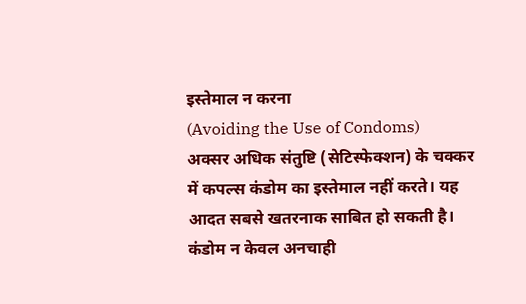इस्तेमाल न करना
(Avoiding the Use of Condoms)
अक्सर अधिक संतुष्टि (सेटिस्फेक्शन) के चक्कर में कपल्स कंडोम का इस्तेमाल नहीं करते। यह आदत सबसे खतरनाक साबित हो सकती है। कंडोम न केवल अनचाही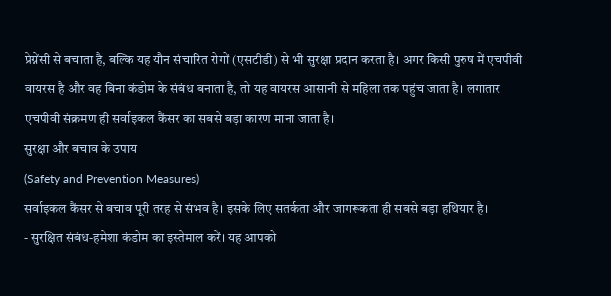प्रेग्नेंसी से बचाता है, बल्कि यह यौन संचारित रोगों (एसटीडी) से भी सुरक्षा प्रदान करता है। अगर किसी पुरुष में एचपीवी वायरस है और वह बिना कंडोम के संबंध बनाता है, तो यह वायरस आसानी से महिला तक पहुंच जाता है। लगातार एचपीवी संक्रमण ही सर्वाइकल कैंसर का सबसे बड़ा कारण माना जाता है।
सुरक्षा और बचाव के उपाय
(Safety and Prevention Measures)
सर्वाइकल कैंसर से बचाव पूरी तरह से संभव है। इसके लिए सतर्कता और जागरूकता ही सबसे बड़ा हथियार है।
- सुरक्षित संबंध-हमेशा कंडोम का इस्तेमाल करें। यह आपको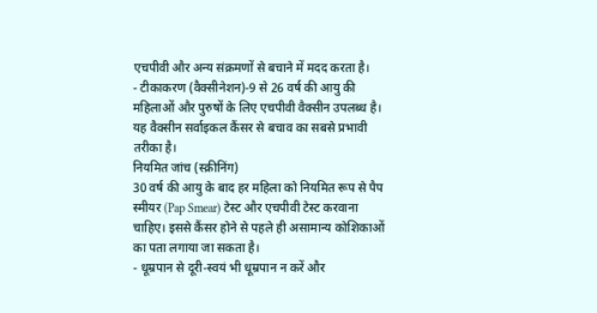एचपीवी और अन्य संक्रमणों से बचाने में मदद करता है।
- टीकाकरण (वैक्सीनेशन)-9 से 26 वर्ष की आयु की महिलाओं और पुरुषों के लिए एचपीवी वैक्सीन उपलब्ध है। यह वैक्सीन सर्वाइकल कैंसर से बचाव का सबसे प्रभावी तरीका है।
नियमित जांच (स्क्रीनिंग)
30 वर्ष की आयु के बाद हर महिला को नियमित रूप से पैप स्मीयर (Pap Smear) टेस्ट और एचपीवी टेस्ट करवाना चाहिए। इससे कैंसर होने से पहले ही असामान्य कोशिकाओं का पता लगाया जा सकता है।
- धूम्रपान से दूरी-स्वयं भी धूम्रपान न करें और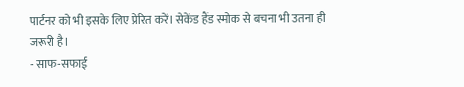पार्टनर को भी इसके लिए प्रेरित करें। सेकेंड हैंड स्मोक से बचना भी उतना ही जरूरी है।
- साफ-सफाई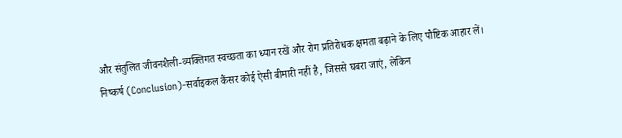और संतुलित जीवनशैली-व्यक्तिगत स्वच्छता का ध्यान रखें और रोग प्रतिरोधक क्षमता बढ़ाने के लिए पौष्टिक आहार लें।
निष्कर्ष (Conclusion)-सर्वाइकल कैंसर कोई ऐसी बीमारी नहीं है, जिससे घबरा जाएं, लेकिन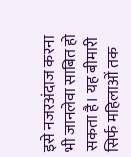इसे नजरअंदाज करना भी जानलेवा साबित हो सकता है। यह बीमारी सिर्फ महिलाओं तक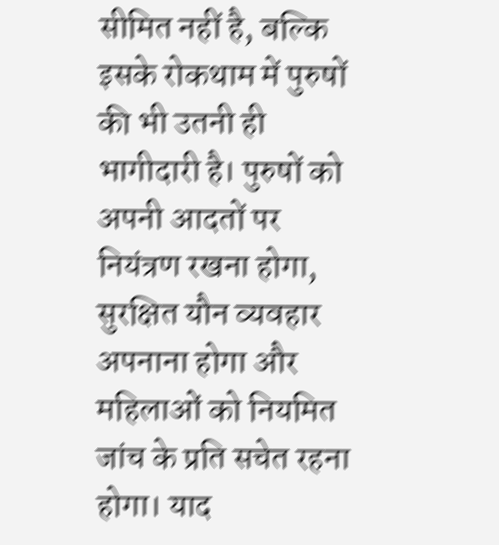सीमित नहीं है, बल्कि इसके रोकथाम में पुरुषों की भी उतनी ही भागीदारी है। पुरुषों को अपनी आदतों पर नियंत्रण रखना होगा, सुरक्षित यौन व्यवहार अपनाना होगा और महिलाओं को नियमित जांच के प्रति सचेत रहना होगा। याद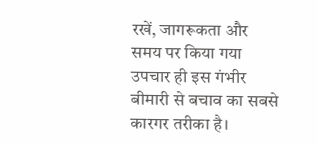रखें, जागरूकता और समय पर किया गया उपचार ही इस गंभीर बीमारी से बचाव का सबसे कारगर तरीका है।